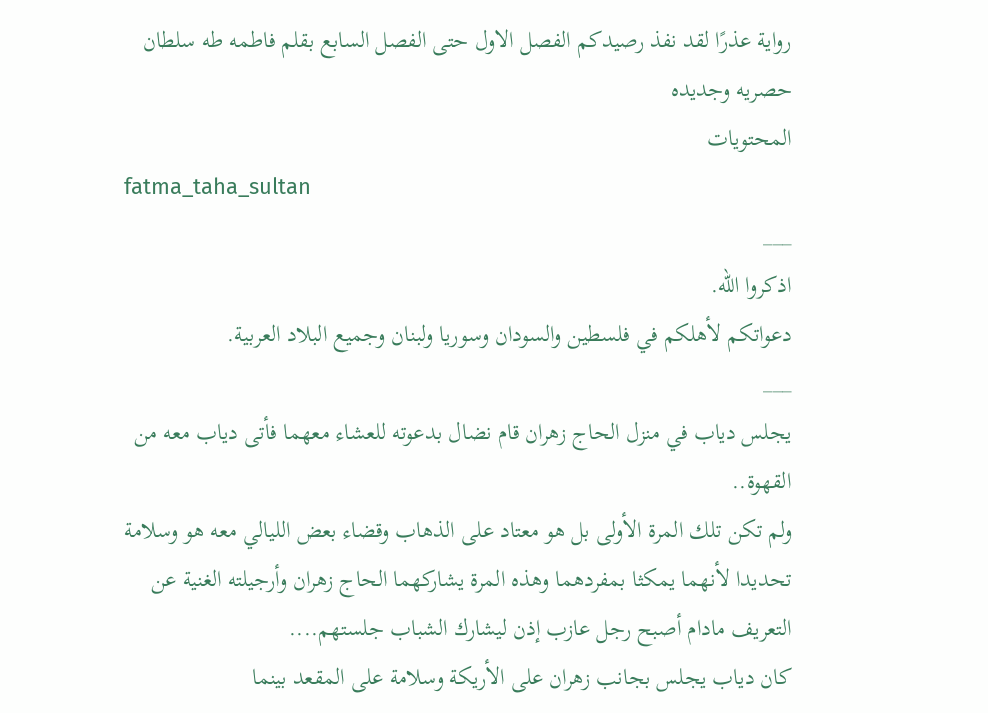رواية عذرًا لقد نفذ رصيدكم الفصل الاول حتى الفصل السابع بقلم فاطمه طه سلطان حصريه وجديده
المحتويات
fatma_taha_sultan
___
اذكروا الله.
دعواتكم لأهلكم في فلسطين والسودان وسوريا ولبنان وجميع البلاد العربية.
___
يجلس دياب في منزل الحاج زهران قام نضال بدعوته للعشاء معهما فأتى دياب معه من القهوة..
ولم تكن تلك المرة الأولى بل هو معتاد على الذهاب وقضاء بعض الليالي معه هو وسلامة تحديدا لأنهما يمكثا بمفردهما وهذه المرة يشاركهما الحاج زهران وأرجيلته الغنية عن التعريف مادام أصبح رجل عازب إذن ليشارك الشباب جلستهم....
كان دياب يجلس بجانب زهران على الأريكة وسلامة على المقعد بينما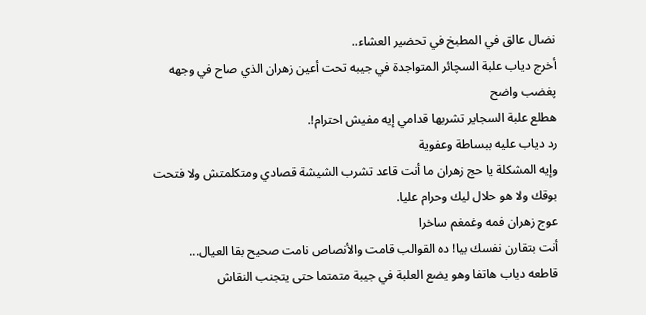نضال عالق في المطبخ في تحضير العشاء..
أخرج دياب علبة السچائر المتواجدة في جيبه تحت أعين زهران الذي صاح في وجهه پغضب واضح
هطلع علبة السجاير تشربها قدامي إيه مفيش احترام!.
رد دياب عليه ببساطة وعفوية
وإيه المشكلة يا حج زهران ما أنت قاعد تشرب الشيشة قصادي ومتكلمتش ولا فتحت بوقك ولا هو حلال ليك وحرام عليا.
عوج زهران فمه وغمغم ساخرا
أنت بتقارن نفسك بيا! ده القوالب قامت والأنصاص نامت صحيح بقا العيال...
قاطعه دياب هاتفا وهو يضع العلبة في جيبة متمتما حتى يتجنب النقاش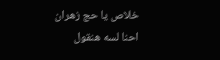خلاص يا حج زهران احنا لسه هنقول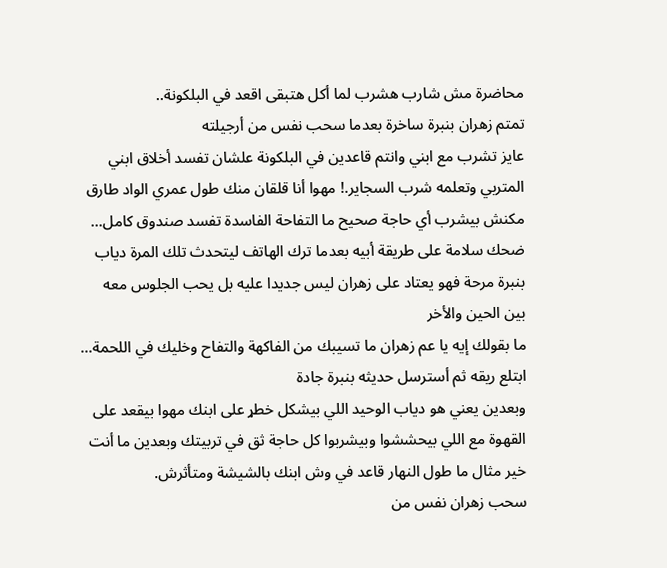محاضرة مش شارب هشرب لما أكل هتبقى اقعد في البلكونة..
تمتم زهران بنبرة ساخرة بعدما سحب نفس من أرجيلته
عايز تشرب مع ابني وانتم قاعدين في البلكونة علشان تفسد أخلاق ابني المتربي وتعلمه شرب السجاير.! مهوا أنا قلقان منك طول عمري الواد طارق مكنش بيشرب أي حاجة صحيح ما التفاحة الفاسدة تفسد صندوق كامل...
ضحك سلامة على طريقة أبيه بعدما ترك الهاتف ليتحدث تلك المرة دياب بنبرة مرحة فهو يعتاد على زهران ليس جديدا عليه بل يحب الجلوس معه بين الحين والأخر
ما بقولك إيه يا عم زهران ما تسيبك من الفاكهة والتفاح وخليك في اللحمة...
ابتلع ريقه ثم أسترسل حديثه بنبرة جادة
وبعدين يعني هو دياب الوحيد اللي بيشكل خطړ على ابنك مهوا بيقعد على القهوة مع اللي بيحششوا وبيشربوا كل حاجة ثق في تربيتك وبعدين ما أنت خير مثال ما طول النهار قاعد في وش ابنك بالشيشة ومتأثرش.
سحب زهران نفس من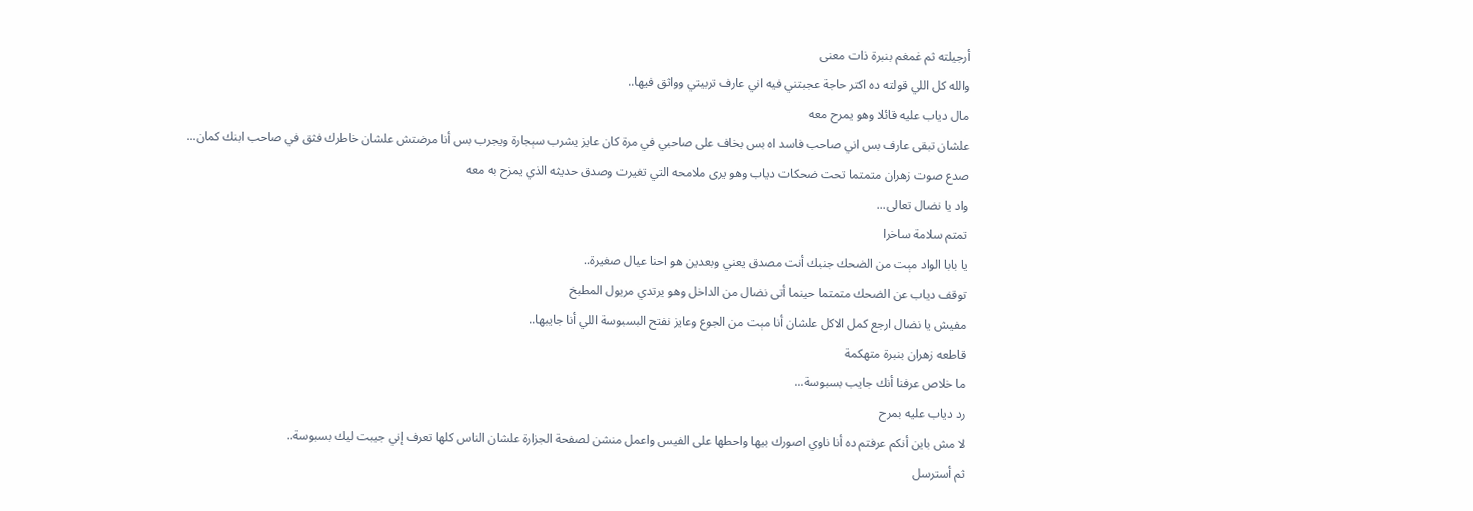أرجيلته ثم غمغم بنبرة ذات معنى
والله كل اللي قولته ده اكتر حاجة عجبتني فيه اني عارف تربيتي وواثق فيها..
مال دياب عليه قائلا وهو يمرح معه
علشان تبقى عارف بس اني صاحب فاسد اه بس بخاف على صاحبي في مرة كان عايز يشرب سېجارة ويجرب بس أنا مرضتش علشان خاطرك فثق في صاحب ابنك كمان...
صدع صوت زهران متمتما تحت ضحكات دياب وهو يرى ملامحه التي تغيرت وصدق حديثه الذي يمزح به معه
واد يا نضال تعالى...
تمتم سلامة ساخرا
يا بابا الواد مېت من الضحك جنبك أنت مصدق يعني وبعدين هو احنا عيال صغيرة..
توقف دياب عن الضحك متمتما حينما أتى نضال من الداخل وهو يرتدي مريول المطبخ
مفيش يا نضال ارجع كمل الاكل علشان أنا مېت من الجوع وعايز نفتح البسبوسة اللي أنا جايبها..
قاطعه زهران بنبرة متهكمة
ما خلاص عرفنا أنك جايب بسبوسة...
رد دياب عليه بمرح
لا مش باين أنكم عرفتم ده أنا ناوي اصورك بيها واحطها على الفيس واعمل منشن لصفحة الجزارة علشان الناس كلها تعرف إني جيبت ليك بسبوسة..
ثم أسترسل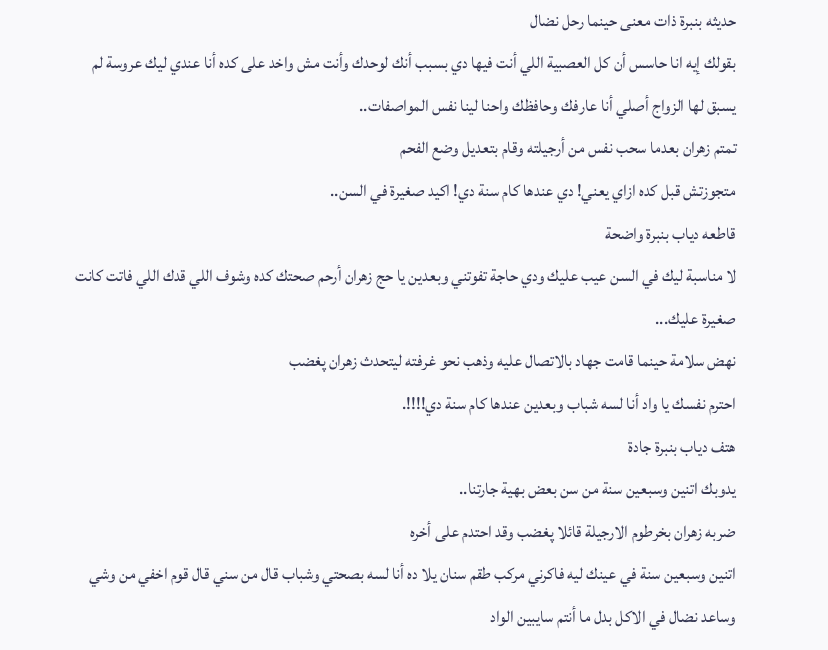حديثه بنبرة ذات معنى حينما رحل نضال
بقولك إيه انا حاسس أن كل العصبية اللي أنت فيها دي بسبب أنك لوحدك وأنت مش واخد على كده أنا عندي ليك عروسة لم يسبق لها الزواج أصلي أنا عارفك وحافظك واحنا لينا نفس المواصفات..
تمتم زهران بعدما سحب نفس من أرجيلته وقام بتعديل وضع الفحم
متجوزتش قبل كده ازاي يعني! دي عندها كام سنة دي! اكيد صغيرة في السن..
قاطعه دياب بنبرة واضحة
لا مناسبة ليك في السن عيب عليك ودي حاجة تفوتني وبعدين يا حج زهران أرحم صحتك كده وشوف اللي قدك اللي فاتت كانت صغيرة عليك...
نهض سلامة حينما قامت جهاد بالاتصال عليه وذهب نحو غرفته ليتحدث زهران پغضب
احترم نفسك يا واد أنا لسه شباب وبعدين عندها كام سنة دي!!!!.
هتف دياب بنبرة جادة
يدوبك اتنين وسبعين سنة من سن بعض بهية جارتنا..
ضربه زهران بخرطوم الارجيلة قائلا پغضب وقد احتدم على أخره
اتنين وسبعين سنة في عينك ليه فاكرني مركب طقم سنان يلا ده أنا لسه بصحتي وشباب قال من سني قال قوم اخفي من وشي وساعد نضال في الاكل بدل ما أنتم سايبين الواد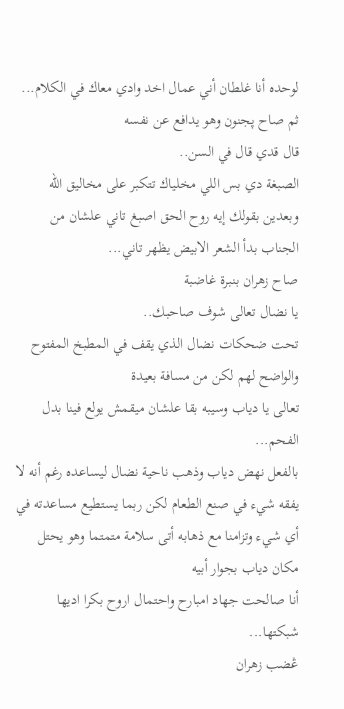لوحده أنا غلطان أني عمال اخد وادي معاك في الكلام...
ثم صاح پجنون وهو يدافع عن نفسه
قال قدي قال في السن..
الصبغة دي بس اللي مخلياك تتكبر على مخاليق الله وبعدين بقولك إيه روح الحق اصبغ تاني علشان من الجناب بدأ الشعر الابيض يظهر تاني...
صاح زهران بنبرة غاضبة
يا نضال تعالى شوف صاحبك..
تحت ضحكات نضال الذي يقف في المطبخ المفتوح والواضح لهم لكن من مسافة بعيدة
تعالى يا دياب وسيبه بقا علشان ميقمش يولع فينا بدل الفحم...
بالفعل نهض دياب وذهب ناحية نضال ليساعده رغم أنه لا يفقه شيء في صنع الطعام لكن ربما يستطيع مساعدته في أي شيء وتزامنا مع ذهابه أتى سلامة متمتما وهو يحتل مكان دياب بجوار أبيه
أنا صالحت جهاد امبارح واحتمال اروح بكرا اديها شبكتها...
ڠضب زهران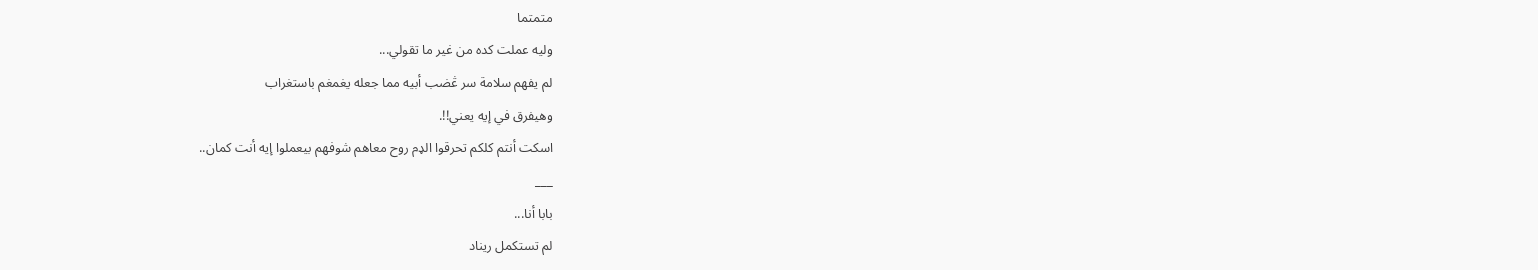متمتما
وليه عملت كده من غير ما تقولي...
لم يفهم سلامة سر ڠضب أبيه مما جعله يغمغم باستغراب
وهيفرق في إيه يعني!!.
اسكت أنتم كلكم تحرقوا الډم روح معاهم شوفهم بيعملوا إيه أنت كمان..
___
بابا أنا...
لم تستكمل ريناد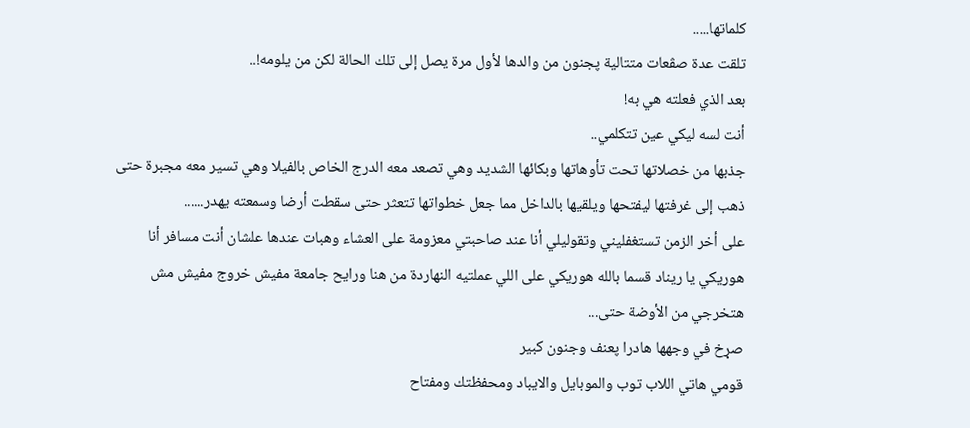كلماتها.....
تلقت عدة صڤعات متتالية پجنون من والدها لأول مرة يصل إلى تلك الحالة لكن من يلومه!..
بعد الذي فعلته هي به!
أنت لسه ليكي عين تتكلمي..
جذبها من خصلاتها تحت تأوهاتها وبكائها الشديد وهي تصعد معه الدرج الخاص بالفيلا وهي تسير معه مجبرة حتى ذهب إلى غرفتها ليفتحها ويلقيها بالداخل مما جعل خطواتها تتعثر حتى سقطت أرضا وسمعته يهدر......
على أخر الزمن تستغفليني وتقوليلي أنا عند صاحبتي معزومة على العشاء وهبات عندها علشان أنت مسافر أنا هوريكي يا ريناد قسما بالله هوريكي على اللي عملتيه النهاردة من هنا ورايح جامعة مفيش خروج مفيش مش هتخرجي من الأوضة حتى...
صړخ في وجهها هادرا پعنف وجنون كبير
قومي هاتي اللاب توب والموبايل والايباد ومحفظتك ومفتاح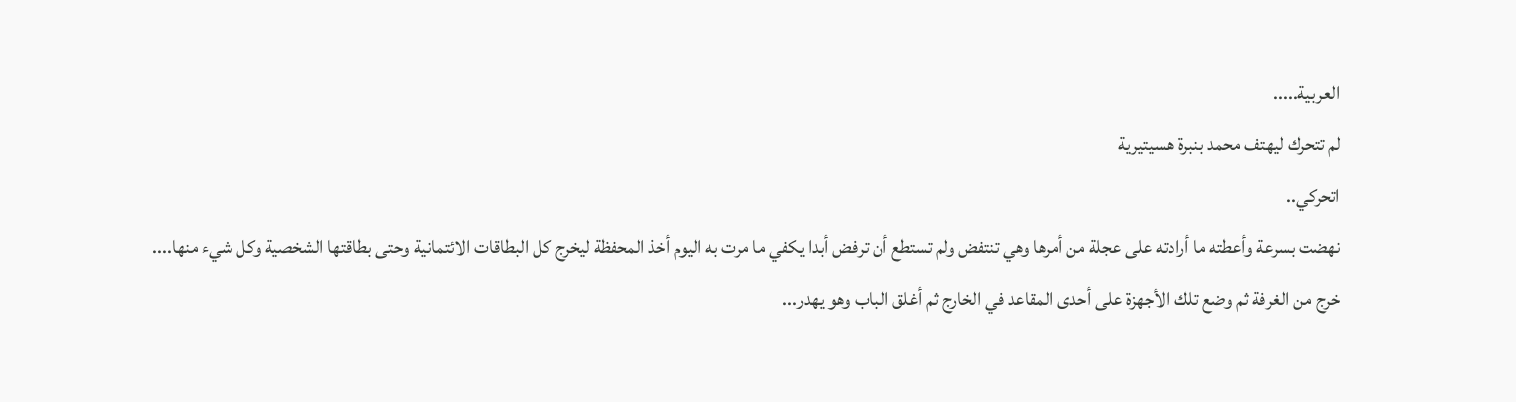العربية.....
لم تتحرك ليهتف محمد بنبرة هسيتيرية
اتحركي..
نهضت بسرعة وأعطته ما أرادته على عجلة من أمرها وهي تنتفض ولم تستطع أن ترفض أبدا يكفي ما مرت به اليوم أخذ المحفظة ليخرج كل البطاقات الائتمانية وحتى بطاقتها الشخصية وكل شيء منها....
خرج من الغرفة ثم وضع تلك الأجهزة على أحدى المقاعد في الخارج ثم أغلق الباب وهو يهدر...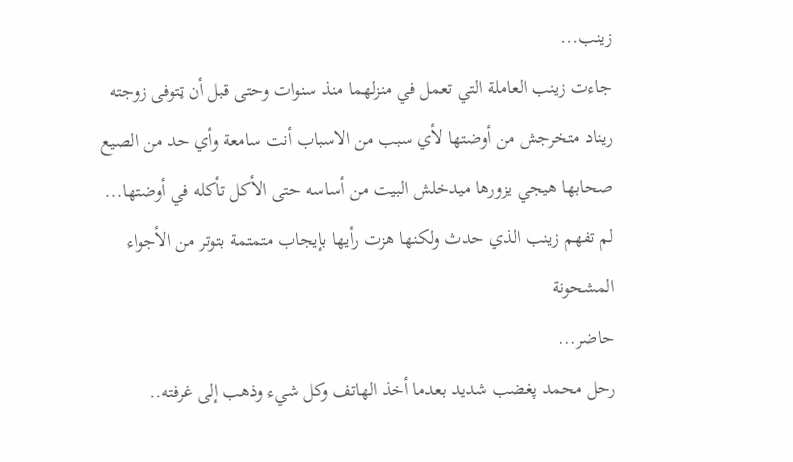زينب...
جاءت زينب العاملة التي تعمل في منزلهما منذ سنوات وحتى قبل أن ټتوفى زوجته
ريناد متخرجش من أوضتها لأي سبب من الاسباب أنت سامعة وأي حد من الصيع صحابها هيجي يزورها ميدخلش البيت من أساسه حتى الأكل تأكله في أوضتها...
لم تفهم زينب الذي حدث ولكنها هزت رأيها بإيجاب متمتمة بتوتر من الأجواء المشحونة
حاضر...
رحل محمد پغضب شديد بعدما أخذ الهاتف وكل شيء وذهب إلى غرفته..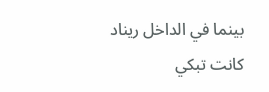بينما في الداخل ريناد كانت تبكي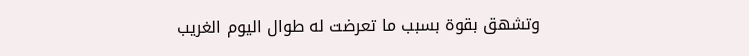وتشهق بقوة بسبب ما تعرضت له طوال اليوم الغريب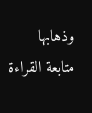وذهابها
متابعة القراءة